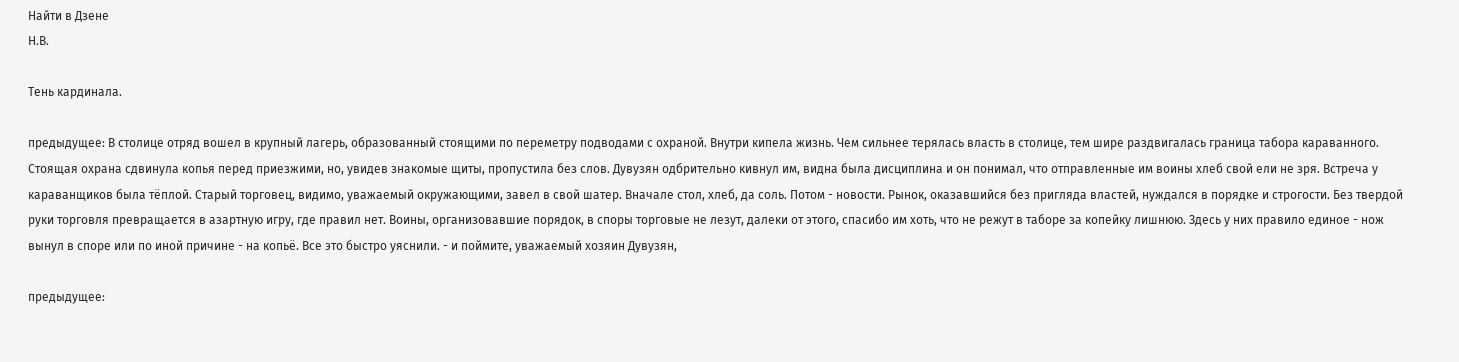Найти в Дзене
Н.В.

Тень кардинала.

предыдущее: В столице отряд вошел в крупный лагерь, образованный стоящими по переметру подводами с охраной. Внутри кипела жизнь. Чем сильнее терялась власть в столице, тем шире раздвигалась граница табора караванного. Стоящая охрана сдвинула копья перед приезжими, но, увидев знакомые щиты, пропустила без слов. Дувузян одбрительно кивнул им, видна была дисциплина и он понимал, что отправленные им воины хлеб свой ели не зря. Встреча у караванщиков была тёплой. Старый торговец, видимо, уважаемый окружающими, завел в свой шатер. Вначале стол, хлеб, да соль. Потом - новости. Рынок, оказавшийся без пригляда властей, нуждался в порядке и строгости. Без твердой руки торговля превращается в азартную игру, где правил нет. Воины, организовавшие порядок, в споры торговые не лезут, далеки от этого, спасибо им хоть, что не режут в таборе за копейку лишнюю. Здесь у них правило единое - нож вынул в споре или по иной причине - на копьё. Все это быстро уяснили. - и поймите, уважаемый хозяин Дувузян,

предыдущее: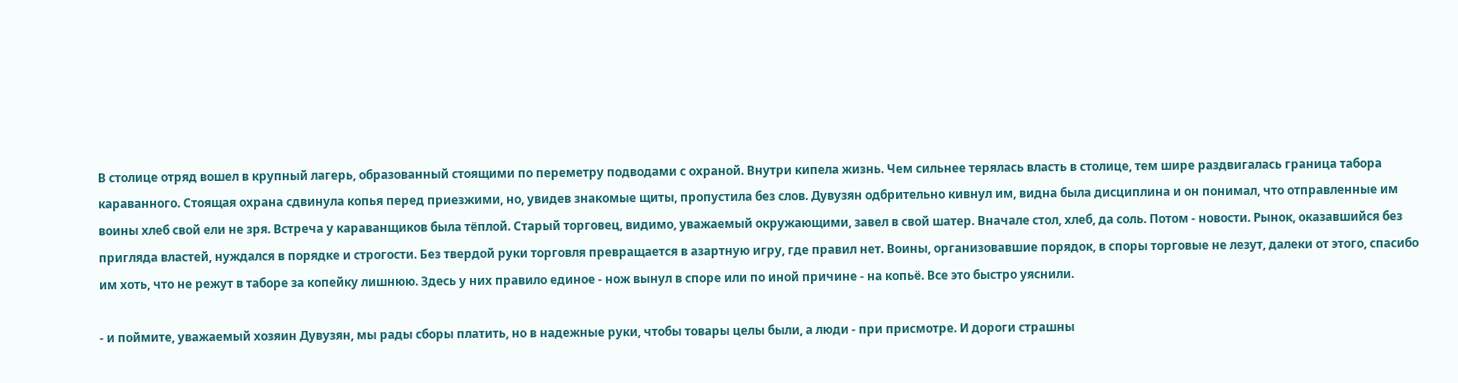В столице отряд вошел в крупный лагерь, образованный стоящими по переметру подводами с охраной. Внутри кипела жизнь. Чем сильнее терялась власть в столице, тем шире раздвигалась граница табора караванного. Стоящая охрана сдвинула копья перед приезжими, но, увидев знакомые щиты, пропустила без слов. Дувузян одбрительно кивнул им, видна была дисциплина и он понимал, что отправленные им воины хлеб свой ели не зря. Встреча у караванщиков была тёплой. Старый торговец, видимо, уважаемый окружающими, завел в свой шатер. Вначале стол, хлеб, да соль. Потом - новости. Рынок, оказавшийся без пригляда властей, нуждался в порядке и строгости. Без твердой руки торговля превращается в азартную игру, где правил нет. Воины, организовавшие порядок, в споры торговые не лезут, далеки от этого, спасибо им хоть, что не режут в таборе за копейку лишнюю. Здесь у них правило единое - нож вынул в споре или по иной причине - на копьё. Все это быстро уяснили.

- и поймите, уважаемый хозяин Дувузян, мы рады сборы платить, но в надежные руки, чтобы товары целы были, а люди - при присмотре. И дороги страшны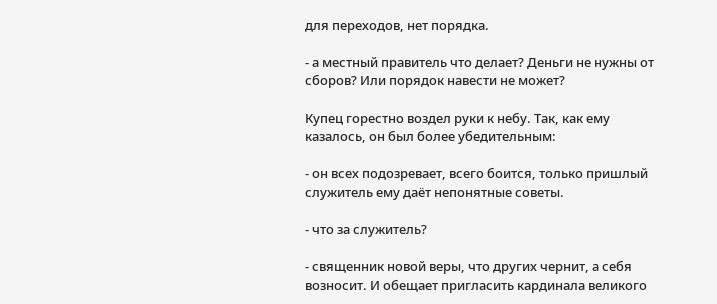для переходов, нет порядка.

- а местный правитель что делает? Деньги не нужны от сборов? Или порядок навести не может?

Купец горестно воздел руки к небу. Так, как ему казалось, он был более убедительным:

- он всех подозревает, всего боится, только пришлый служитель ему даёт непонятные советы.

- что за служитель?

- священник новой веры, что других чернит, а себя возносит. И обещает пригласить кардинала великого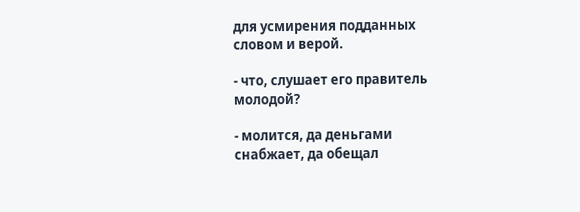для усмирения подданных словом и верой.

- что, слушает его правитель молодой?

- молится, да деньгами снабжает, да обещал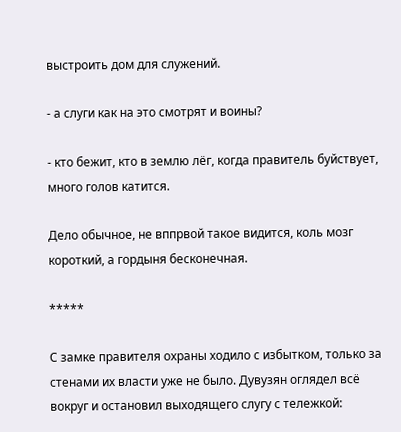выстроить дом для служений.

- а слуги как на это смотрят и воины?

- кто бежит, кто в землю лёг, когда правитель буйствует, много голов катится.

Дело обычное, не вппрвой такое видится, коль мозг короткий, а гордыня бесконечная.

*****

С замке правителя охраны ходило с избытком, только за стенами их власти уже не было. Дувузян оглядел всё вокруг и остановил выходящего слугу с тележкой: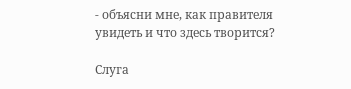- объясни мне, как правителя увидеть и что здесь творится?

Слуга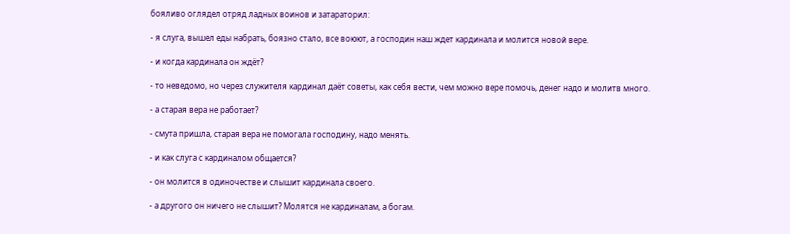бояливо оглядел отряд ладных воинов и затараторил:

- я слуга, вышел еды набрать, боязно стало, все воюют, а господин наш ждет кардинала и молится новой вере.

- и когда кардинала он ждёт?

- то неведомо, но через служителя кардинал даёт советы, как себя вести, чем можно вере помочь, денег надо и молитв много.

- а старая вера не работает?

- смута пришла, старая вера не помогала господину, надо менять.

- и как слуга с кардиналом общается?

- он молится в одиночестве и слышит кардинала своего.

- а другого он ничего не слышит? Молятся не кардиналам, а богам.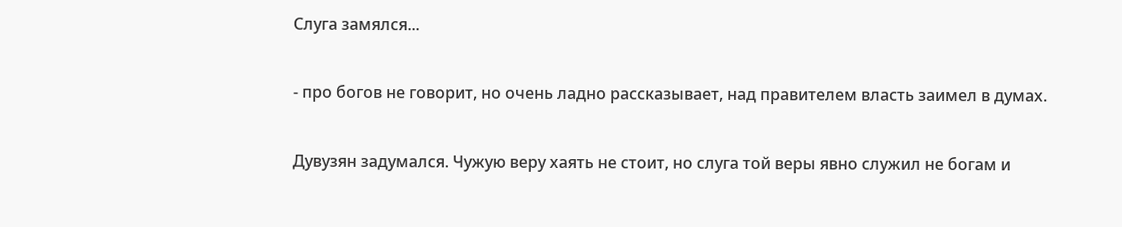Слуга замялся...

- про богов не говорит, но очень ладно рассказывает, над правителем власть заимел в думах.

Дувузян задумался. Чужую веру хаять не стоит, но слуга той веры явно служил не богам и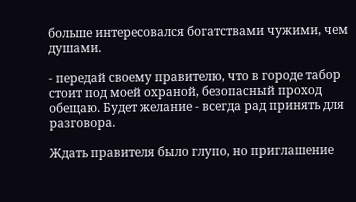больше интересовался богатствами чужими, чем душами.

- передай своему правителю, что в городе табор стоит под моей охраной, безопасный проход обещаю. Будет желание - всегда рад принять для разговора.

Ждать правителя было глупо, но приглашение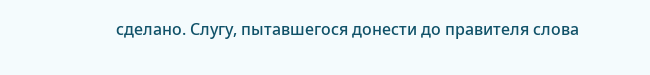сделано. Слугу, пытавшегося донести до правителя слова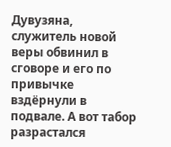Дувузяна, служитель новой веры обвинил в сговоре и его по привычке вздёрнули в подвале. А вот табор разрастался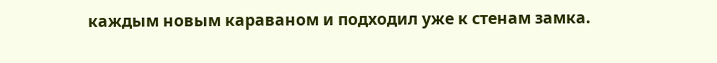каждым новым караваном и подходил уже к стенам замка.